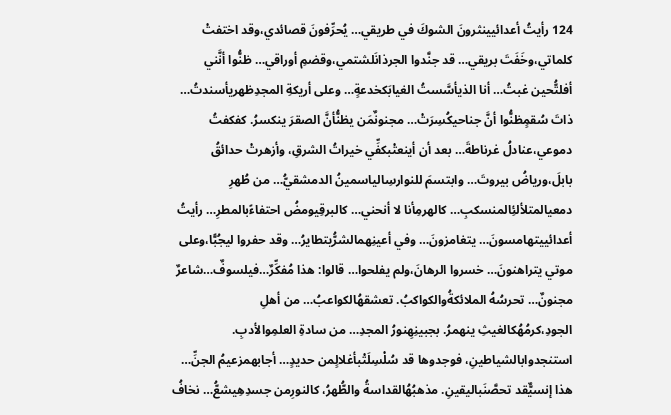124 رأيتُ أعدائيينثرونَ الشوكَ في طريقي… يُحرِّفونَ قصائدي،وقد اختفتْ كلماتي،وخَفَتَ بريقي… قد جنَّدوا الجرذانَلشتمي،وقضمِ أوراقي… ظنُّوا أنَّني أفلتُّحين غبتُ… أنا الذيأسَّستُ الغيابَكخدعةٍ… وعلى أريكةِ المجدِظهريأسندتُ… ذاتَ سُقمٍظنُّوا أنَّ جناحيكُسِرَتْ… مجنونٌمَن يظنُّأنَّ الصقرَ ينكسرُ. كفكفتُ دموعي،عنادلُ غرناطةَ… بعد أن أينعتْبكفِّي خيراتُ الشرقِ، وأزهرتْ حدائقُ بابلَ،ورياضُ بيروتَ… وابتسمَ للنوارسِالياسمينُ الدمشقيُّ… من طُهرِ دمعيالمتلألئِالمنسكبِ… كالهرمِأنا لا أنحني… كالبرقِيومضُ احتفاءًبالمطرِ… رأيتُ أعدائييتهامسونَ… يتغامزونَ… وفي أعينِهمالشرُّيتطايرُ… وقد حفروا ليجُبًّا،وعلى موتي يتراهنونَ… خسروا الرهانَ،ولم يفلحوا… قالوا: هذا مُفكِّرٌ…فيلسوفٌ…شاعرٌ مجنونٌ… تحرسُهُ الملائكةُوالكواكبُ. تعشقهُالكواعبُ… من أهلِ الجودِ،كرمُهُكالغيثِ ينهمرُ. بجبينِهِنورُ المجدِ… من سادةِ العلمِوالأدبِ. استنجدوابالشياطينِ، فوجدوها قد سُلْسِلَتْبأغلالٍمن حديدٍ… أجابهمزعيمُ الجنِّ… هذا إنسيٌّقد تحصَّنَباليقينِ. مذهبُهُالقداسةُ والطُّهرُ، كالنورِمن جسدِهِيشعُّ… نخافُ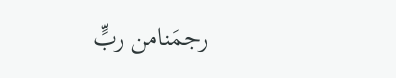رجمَنامن ربٍّ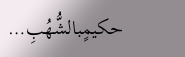حكيمٍبالشُّهُبِ…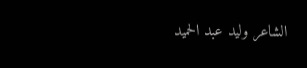الشاعر وليد عبد الحميد